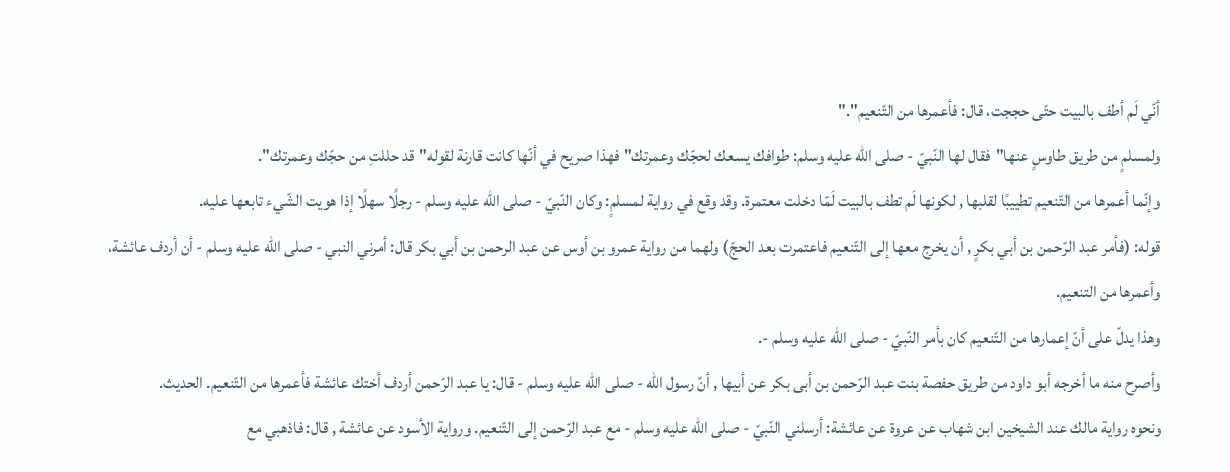أنّي لَم أطف بالبيت حتّى حججت، قال: فأعمرها من التّنعيم"."
ولمسلمٍ من طريق طاوسٍ عنها"فقال لها النّبيّ - صلى الله عليه وسلم: طوافك يسعك لحجّك وعمرتك"فهذا صريح في أنّها كانت قارنة لقوله"قد حللتِ من حجّك وعمرتك".
وإنّما أعمرها من التّنعيم تطييبًا لقلبها , لكونها لَم تطف بالبيت لَمّا دخلت معتمرة. وقد وقع في رواية لمسلمٍ: وكان النّبيّ - صلى الله عليه وسلم - رجلًا سهلًا إذا هويت الشّيء تابعها عليه.
قوله: (فأمر عبد الرّحمن بن أبي بكرٍ , أن يخرج معها إلى التّنعيم فاعتمرت بعد الحجّ) ولهما من رواية عمرو بن أوس عن عبد الرحمن بن أبي بكر قال: أمرني النبي - صلى الله عليه وسلم - أن أردف عائشة، وأعمرها من التنعيم.
وهذا يدلّ على أنّ إعمارها من التّنعيم كان بأمر النّبيّ - صلى الله عليه وسلم -.
وأصرح منه ما أخرجه أبو داود من طريق حفصة بنت عبد الرّحمن بن أبى بكر عن أبيها , أنّ رسول الله - صلى الله عليه وسلم - قال: يا عبد الرّحمن أردف أختك عائشة فأعمرها من التّنعيم. الحديث.
ونحوه رواية مالك عند الشيخين ابن شهاب عن عروة عن عائشة: أرسلني النّبيّ - صلى الله عليه وسلم - مع عبد الرّحمن إلى التّنعيم. ورواية الأسود عن عائشة , قال: فاذهبي مع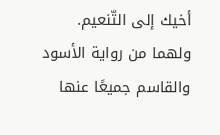أخيك إلى التّنعيم.
ولهما من رواية الأسود والقاسم جميعًا عنها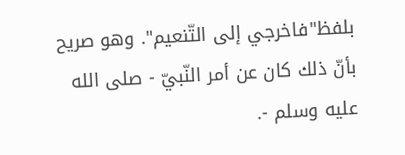بلفظ"فاخرجي إلى التّنعيم". وهو صريح بأنّ ذلك كان عن أمر النّبيّ - صلى الله عليه وسلم -.